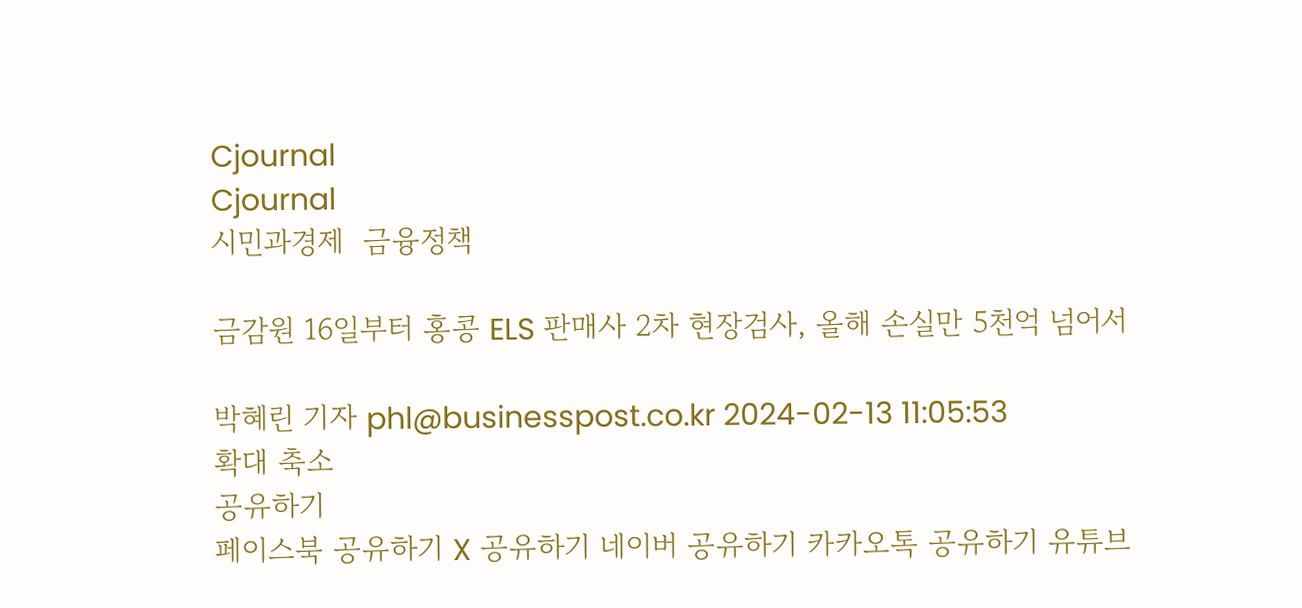Cjournal
Cjournal
시민과경제  금융정책

금감원 16일부터 홍콩 ELS 판매사 2차 현장검사, 올해 손실만 5천억 넘어서

박혜린 기자 phl@businesspost.co.kr 2024-02-13 11:05:53
확대 축소
공유하기
페이스북 공유하기 X 공유하기 네이버 공유하기 카카오톡 공유하기 유튜브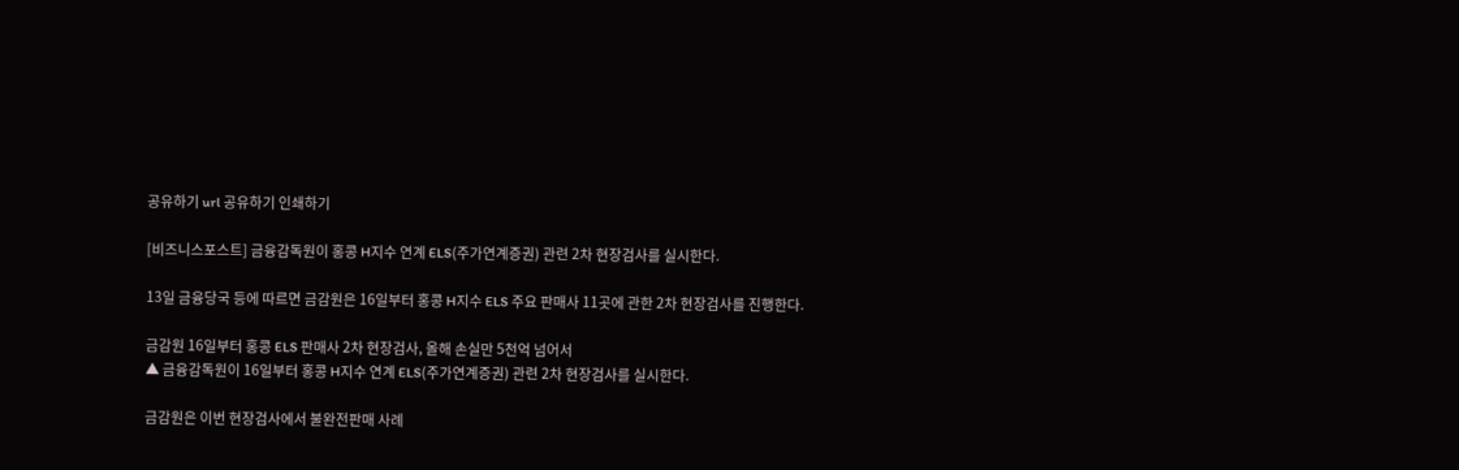공유하기 url 공유하기 인쇄하기

[비즈니스포스트] 금융감독원이 홍콩 H지수 연계 ELS(주가연계증권) 관련 2차 현장검사를 실시한다.

13일 금융당국 등에 따르면 금감원은 16일부터 홍콩 H지수 ELS 주요 판매사 11곳에 관한 2차 현장검사를 진행한다.

금감원 16일부터 홍콩 ELS 판매사 2차 현장검사, 올해 손실만 5천억 넘어서
▲ 금융감독원이 16일부터 홍콩 H지수 연계 ELS(주가연계증권) 관련 2차 현장검사를 실시한다.

금감원은 이번 현장검사에서 불완전판매 사례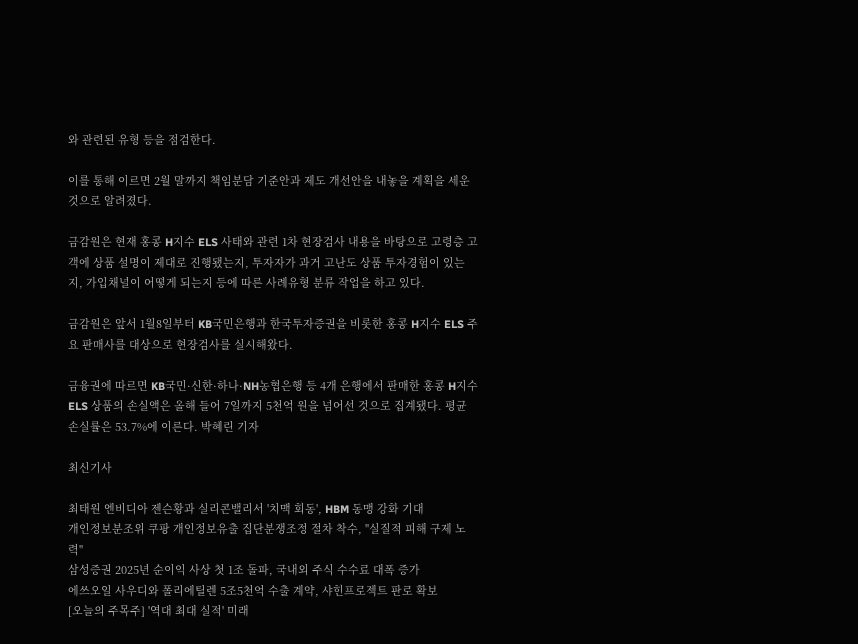와 관련된 유형 등을 점검한다.

이를 통해 이르면 2월 말까지 책임분담 기준안과 제도 개선안을 내놓을 계획을 세운 것으로 알려졌다.

금감원은 현재 홍콩 H지수 ELS 사태와 관련 1차 현장검사 내용을 바탕으로 고령층 고객에 상품 설명이 제대로 진행됐는지, 투자자가 과거 고난도 상품 투자경험이 있는지, 가입채널이 어떻게 되는지 등에 따른 사례유형 분류 작업을 하고 있다.

금감원은 앞서 1월8일부터 KB국민은행과 한국투자증권을 비롯한 홍콩 H지수 ELS 주요 판매사를 대상으로 현장검사를 실시해왔다.

금융권에 따르면 KB국민·신한·하나·NH농협은행 등 4개 은행에서 판매한 홍콩 H지수 ELS 상품의 손실액은 올해 들어 7일까지 5천억 원을 넘어선 것으로 집계됐다. 평균 손실률은 53.7%에 이른다. 박혜린 기자

최신기사

최태원 엔비디아 젠슨황과 실리콘밸리서 '치맥 회동', HBM 동맹 강화 기대
개인정보분조위 쿠팡 개인정보유출 집단분쟁조정 절차 착수, "실질적 피해 구제 노력"
삼성증권 2025년 순이익 사상 첫 1조 돌파, 국내외 주식 수수료 대폭 증가
에쓰오일 사우디와 폴리에틸렌 5조5천억 수출 계약, 샤힌프로젝트 판로 확보
[오늘의 주목주] '역대 최대 실적' 미래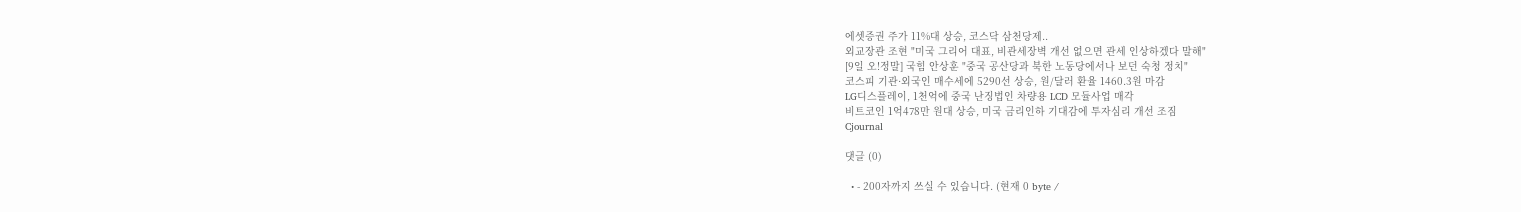에셋증권 주가 11%대 상승, 코스닥 삼천당제..
외교장관 조현 "미국 그리어 대표, 비관세장벽 개선 없으면 관세 인상하겠다 말해"
[9일 오!정말] 국힘 안상훈 "중국 공산당과 북한 노동당에서나 보던 숙청 정치"
코스피 기관·외국인 매수세에 5290선 상승, 원/달러 환율 1460.3원 마감
LG디스플레이, 1천억에 중국 난징법인 차량용 LCD 모듈사업 매각
비트코인 1억478만 원대 상승, 미국 금리인하 기대감에 투자심리 개선 조짐
Cjournal

댓글 (0)

  • - 200자까지 쓰실 수 있습니다. (현재 0 byte /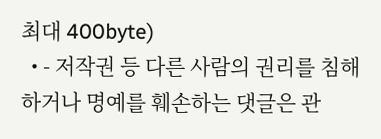최대 400byte)
  • - 저작권 등 다른 사람의 권리를 침해하거나 명예를 훼손하는 댓글은 관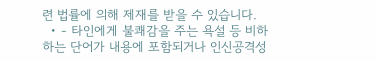련 법률에 의해 제재를 받을 수 있습니다.
  • - 타인에게 불쾌감을 주는 욕설 등 비하하는 단어가 내용에 포함되거나 인신공격성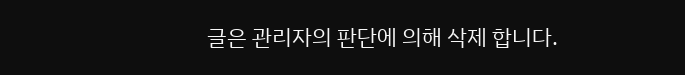글은 관리자의 판단에 의해 삭제 합니다.